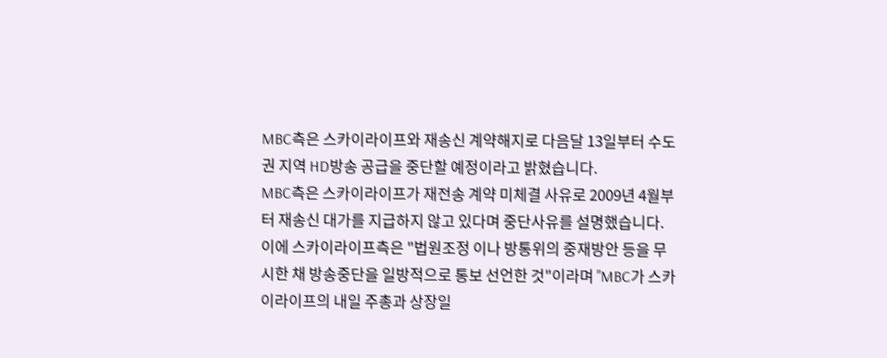MBC측은 스카이라이프와 재송신 계약해지로 다음달 13일부터 수도권 지역 HD방송 공급을 중단할 예정이라고 밝혔습니다.
MBC측은 스카이라이프가 재전송 계약 미체결 사유로 2009년 4월부터 재송신 대가를 지급하지 않고 있다며 중단사유를 설명했습니다.
이에 스카이라이프측은 "법원조정 이나 방통위의 중재방안 등을 무시한 채 방송중단을 일방적으로 통보 선언한 것"이라며 "MBC가 스카이라이프의 내일 주총과 상장일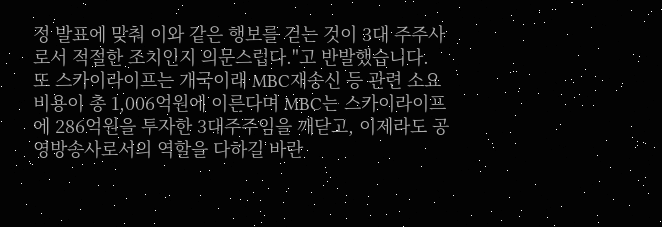정 발표에 맞춰 이와 같은 행보를 걷는 것이 3대 주주사로서 적절한 조치인지 의문스럽다."고 반발했습니다.
또 스카이라이프는 개국이래 MBC재송신 등 관련 소요 비용이 총 1,006억원에 이른다며 MBC는 스카이라이프에 286억원을 투자한 3대주주임을 깨닫고, 이제라도 공영방송사로서의 역할을 다하길 바란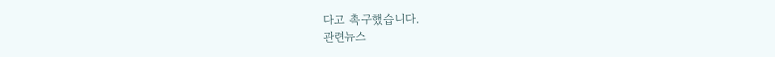다고 촉구했습니다.
관련뉴스